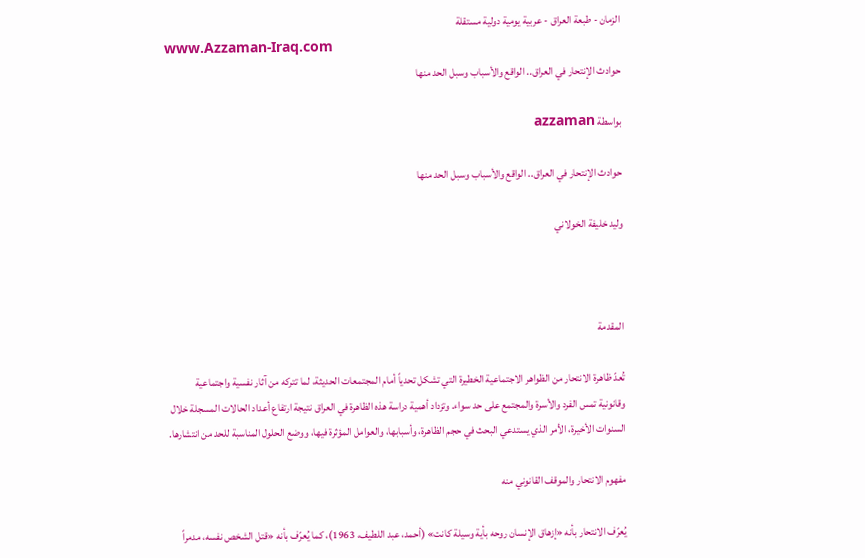الزمان - طبعة العراق - عربية يومية دولية مستقلة
www.Azzaman-Iraq.com
حوادث الإنتحار في العراق.. الواقع والأسباب وسبل الحد منها

بواسطة azzaman

حوادث الإنتحار في العراق.. الواقع والأسباب وسبل الحد منها

وليد خليفة الخولاني



المقدمة

تُعدّ ظاهرة الانتحار من الظواهر الاجتماعية الخطيرة التي تشكل تحدياً أمام المجتمعات الحديثة، لما تتركه من آثار نفسية واجتماعية وقانونية تمس الفرد والأسرة والمجتمع على حد سواء. وتزداد أهمية دراسة هذه الظاهرة في العراق نتيجة ارتفاع أعداد الحالات المسجلة خلال السنوات الأخيرة، الأمر الذي يستدعي البحث في حجم الظاهرة، وأسبابها، والعوامل المؤثرة فيها، ووضع الحلول المناسبة للحد من انتشارها.

مفهوم الانتحار والموقف القانوني منه

يُعرّف الانتحار بأنه «إزهاق الإنسان روحه بأية وسيلة كانت» (أحمد، عبد اللطيف، 1963)، كما يُعرّف بأنه «قتل الشخص نفسه، مدمراً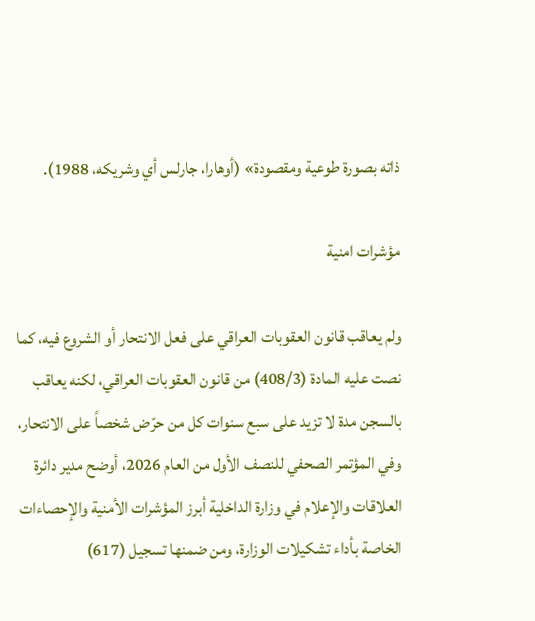ذاته بصورة طوعية ومقصودة» (أوهارا، جارلس أي وشريكه، 1988).

مؤشرات امنية

ولم يعاقب قانون العقوبات العراقي على فعل الانتحار أو الشروع فيه، كما نصت عليه المادة (408/3) من قانون العقوبات العراقي، لكنه يعاقب بالسجن مدة لا تزيد على سبع سنوات كل من حرّض شخصاً على الانتحار، وفي المؤتمر الصحفي للنصف الأول من العام 2026، أوضح مدير دائرة العلاقات والإعلام في وزارة الداخلية أبرز المؤشرات الأمنية والإحصاءات الخاصة بأداء تشكيلات الوزارة، ومن ضمنها تسجيل (617)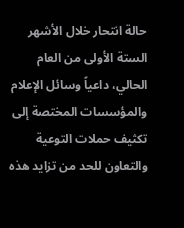حالة انتحار خلال الأشهر الستة الأولى من العام الحالي، داعياً وسائل الإعلام والمؤسسات المختصة إلى تكثيف حملات التوعية والتعاون للحد من تزايد هذه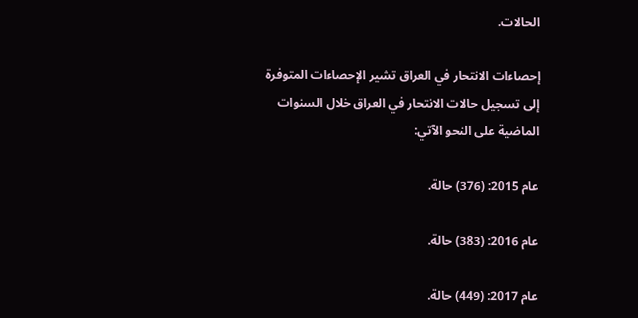الحالات.

إحصاءات الانتحار في العراق تشير الإحصاءات المتوفرة إلى تسجيل حالات الانتحار في العراق خلال السنوات الماضية على النحو الآتي:

عام 2015: (376) حالة.

عام 2016: (383) حالة.

عام 2017: (449) حالة.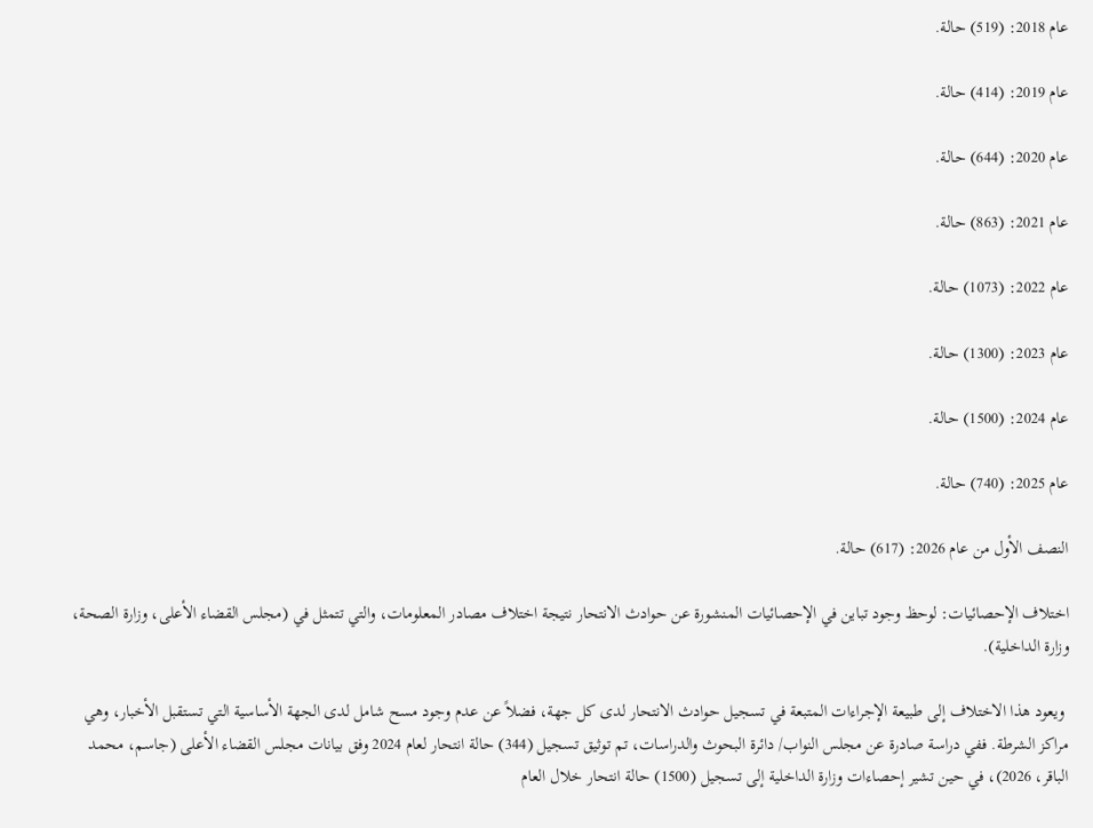عام 2018: (519) حالة.

عام 2019: (414) حالة.

عام 2020: (644) حالة.

عام 2021: (863) حالة.

عام 2022: (1073) حالة.

عام 2023: (1300) حالة.

عام 2024: (1500) حالة.

عام 2025: (740) حالة.

النصف الأول من عام 2026: (617) حالة.

اختلاف الإحصائيات: لوحظ وجود تباين في الإحصائيات المنشورة عن حوادث الانتحار نتيجة اختلاف مصادر المعلومات، والتي تتمثل في (مجلس القضاء الأعلى، وزارة الصحة، وزارة الداخلية).

 ويعود هذا الاختلاف إلى طبيعة الإجراءات المتبعة في تسجيل حوادث الانتحار لدى كل جهة، فضلاً عن عدم وجود مسح شامل لدى الجهة الأساسية التي تستقبل الأخبار، وهي مراكز الشرطة. ففي دراسة صادرة عن مجلس النواب/ دائرة البحوث والدراسات، تم توثيق تسجيل (344) حالة انتحار لعام 2024 وفق بيانات مجلس القضاء الأعلى (جاسم، محمد الباقر، 2026)، في حين تشير إحصاءات وزارة الداخلية إلى تسجيل (1500) حالة انتحار خلال العام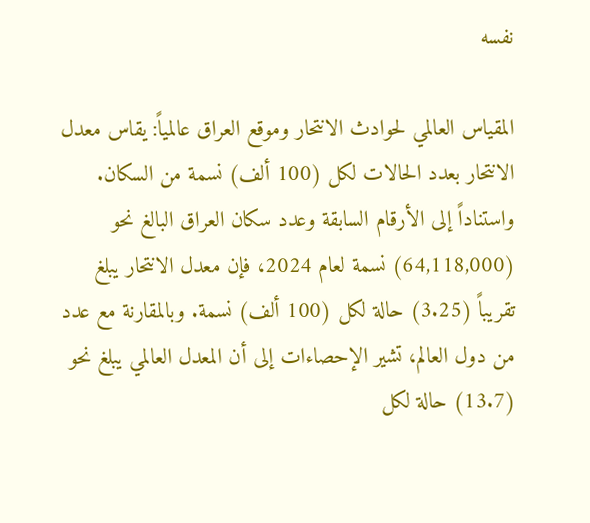نفسه

المقياس العالمي لحوادث الانتحار وموقع العراق عالمياً: يقاس معدل الانتحار بعدد الحالات لكل (100 ألف) نسمة من السكان. واستناداً إلى الأرقام السابقة وعدد سكان العراق البالغ نحو (64,118,000) نسمة لعام 2024، فإن معدل الانتحار يبلغ تقريباً (3.25) حالة لكل (100 ألف) نسمة. وبالمقارنة مع عدد من دول العالم، تشير الإحصاءات إلى أن المعدل العالمي يبلغ نحو (13.7) حالة لكل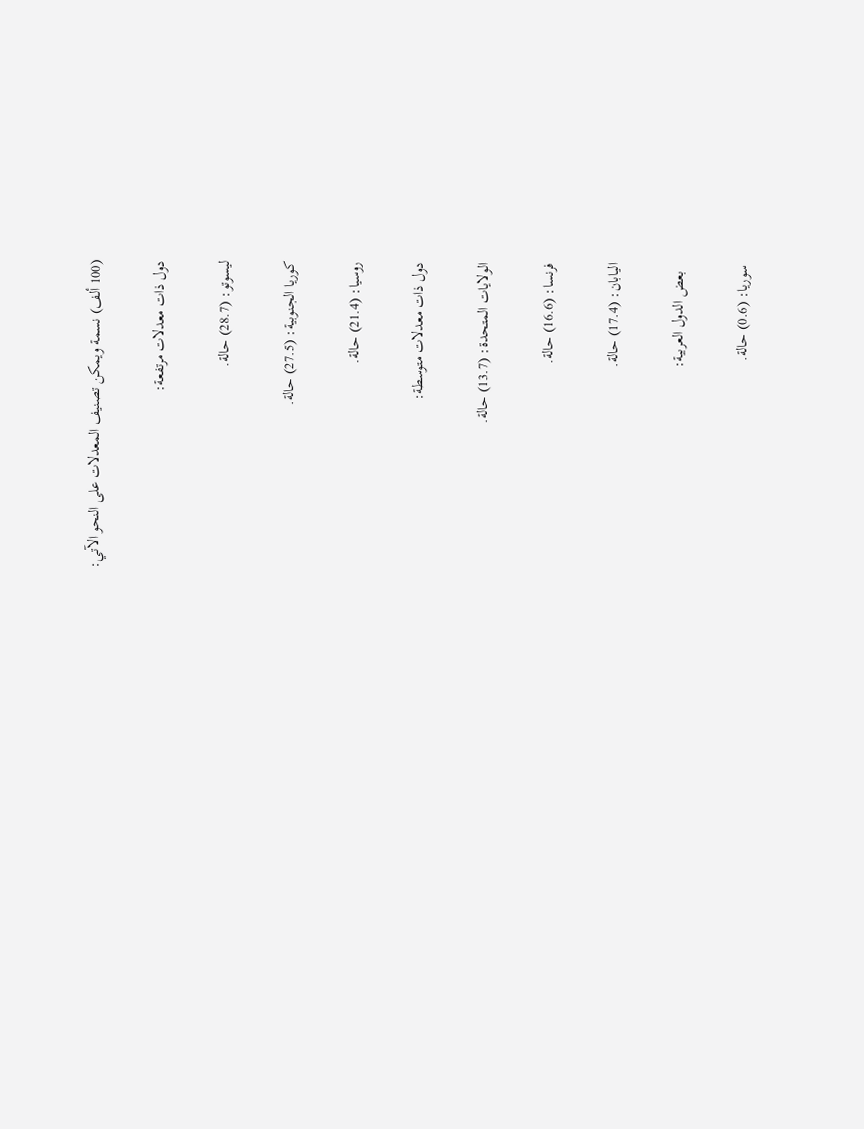(100 ألف) نسمة ويمكن تصنيف المعدلات على النحو الآتي:

دول ذات معدلات مرتفعة:

ليسوتو: (28.7) حالة.

كوريا الجنوبية: (27.5) حالة.

روسيا: (21.4) حالة.

دول ذات معدلات متوسطة:

الولايات المتحدة: (13.7) حالة.

فرنسا: (16.6) حالة.

اليابان: (17.4) حالة.

  بعض الدول العربية:

سوريا: (0.6) حالة.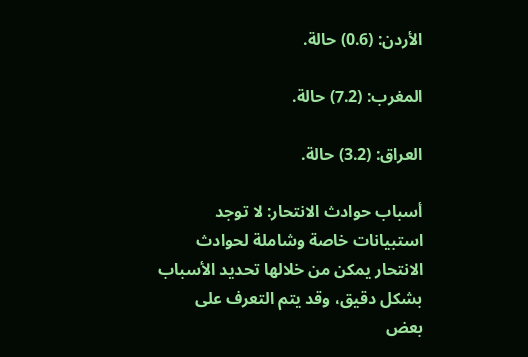الأردن: (0.6) حالة.

المغرب: (7.2) حالة.

العراق: (3.2) حالة.

أسباب حوادث الانتحار: لا توجد استبيانات خاصة وشاملة لحوادث الانتحار يمكن من خلالها تحديد الأسباب بشكل دقيق، وقد يتم التعرف على بعض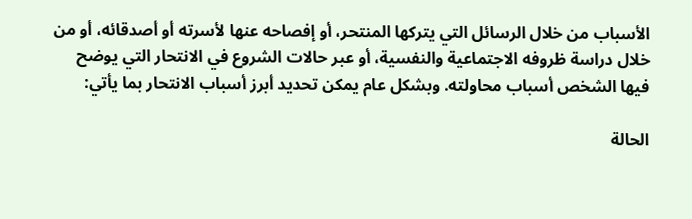الأسباب من خلال الرسائل التي يتركها المنتحر، أو إفصاحه عنها لأسرته أو أصدقائه، أو من خلال دراسة ظروفه الاجتماعية والنفسية، أو عبر حالات الشروع في الانتحار التي يوضح فيها الشخص أسباب محاولته. وبشكل عام يمكن تحديد أبرز أسباب الانتحار بما يأتي:

الحالة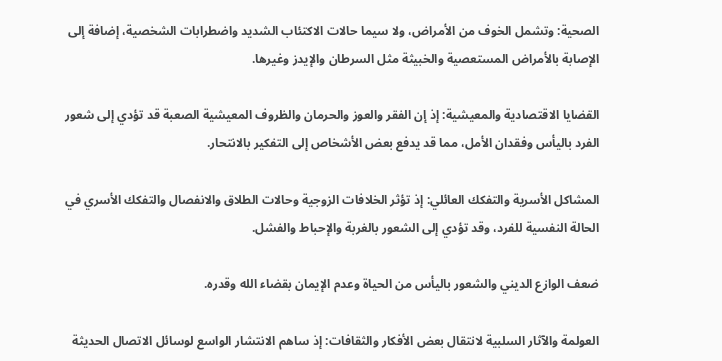الصحية: وتشمل الخوف من الأمراض، ولا سيما حالات الاكتئاب الشديد واضطرابات الشخصية، إضافة إلى الإصابة بالأمراض المستعصية والخبيثة مثل السرطان والإيدز وغيرها.

القضايا الاقتصادية والمعيشية: إذ إن الفقر والعوز والحرمان والظروف المعيشية الصعبة قد تؤدي إلى شعور الفرد باليأس وفقدان الأمل، مما قد يدفع بعض الأشخاص إلى التفكير بالانتحار.

المشاكل الأسرية والتفكك العائلي: إذ تؤثر الخلافات الزوجية وحالات الطلاق والانفصال والتفكك الأسري في الحالة النفسية للفرد، وقد تؤدي إلى الشعور بالغربة والإحباط والفشل.

ضعف الوازع الديني والشعور باليأس من الحياة وعدم الإيمان بقضاء الله وقدره.

العولمة والآثار السلبية لانتقال بعض الأفكار والثقافات: إذ ساهم الانتشار الواسع لوسائل الاتصال الحديثة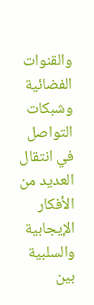والقنوات الفضائية وشبكات التواصل في انتقال العديد من الأفكار الإيجابية والسلبية بين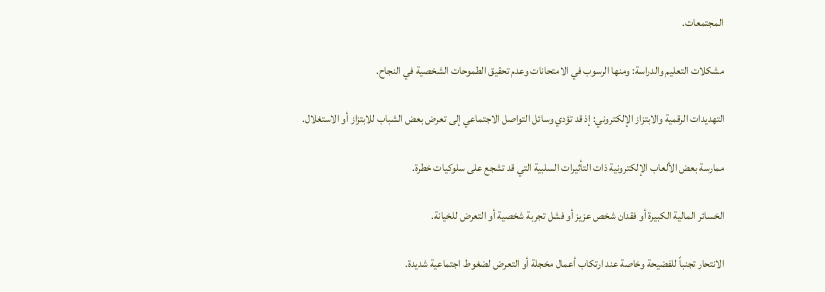المجتمعات.

مشكلات التعليم والدراسة: ومنها الرسوب في الامتحانات وعدم تحقيق الطموحات الشخصية في النجاح.

التهديدات الرقمية والابتزاز الإلكتروني: إذ قد تؤدي وسائل التواصل الاجتماعي إلى تعرض بعض الشباب للابتزاز أو الاستغلال.

ممارسة بعض الألعاب الإلكترونية ذات التأثيرات السلبية التي قد تشجع على سلوكيات خطرة.

الخسائر المالية الكبيرة أو فقدان شخص عزيز أو فشل تجربة شخصية أو التعرض للخيانة.

الانتحار تجنباً للفضيحة وخاصة عند ارتكاب أعمال مخجلة أو التعرض لضغوط اجتماعية شديدة.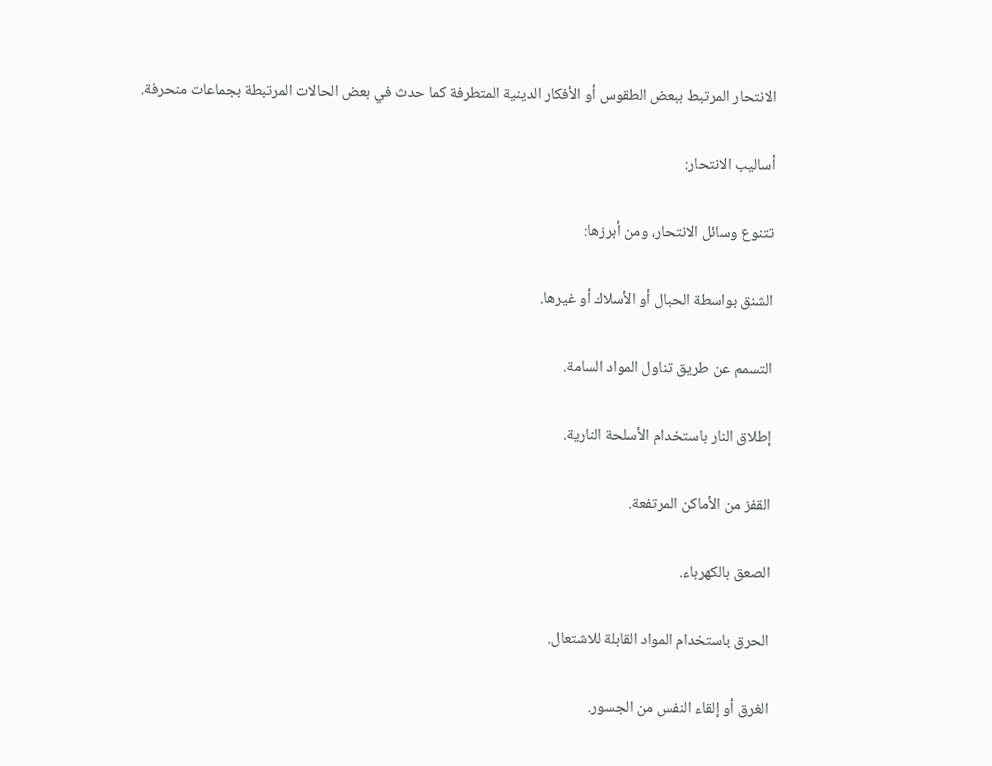الانتحار المرتبط ببعض الطقوس أو الأفكار الدينية المتطرفة كما حدث في بعض الحالات المرتبطة بجماعات منحرفة.

أساليب الانتحار:

تتنوع وسائل الانتحار، ومن أبرزها:

الشنق بواسطة الحبال أو الأسلاك أو غيرها.

التسمم عن طريق تناول المواد السامة.

إطلاق النار باستخدام الأسلحة النارية.

القفز من الأماكن المرتفعة.

الصعق بالكهرباء.

الحرق باستخدام المواد القابلة للاشتعال.

الغرق أو إلقاء النفس من الجسور.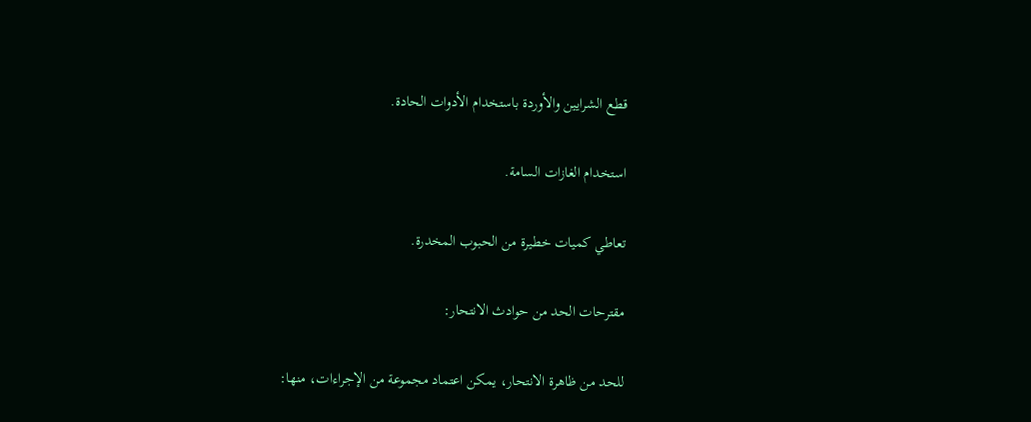قطع الشرايين والأوردة باستخدام الأدوات الحادة.

استخدام الغازات السامة.

تعاطي كميات خطيرة من الحبوب المخدرة.

مقترحات الحد من حوادث الانتحار:

للحد من ظاهرة الانتحار، يمكن اعتماد مجموعة من الإجراءات، منها: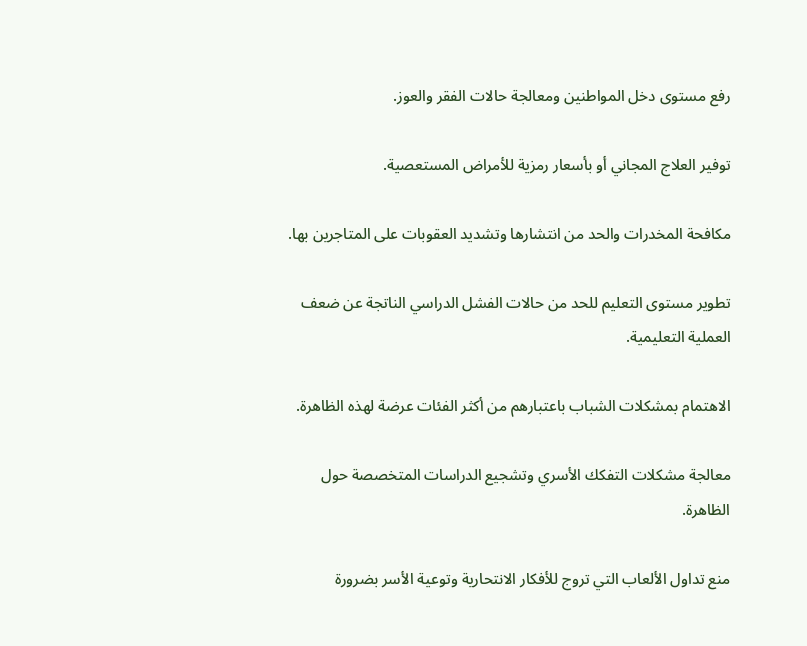رفع مستوى دخل المواطنين ومعالجة حالات الفقر والعوز.

توفير العلاج المجاني أو بأسعار رمزية للأمراض المستعصية.

مكافحة المخدرات والحد من انتشارها وتشديد العقوبات على المتاجرين بها.

تطوير مستوى التعليم للحد من حالات الفشل الدراسي الناتجة عن ضعف العملية التعليمية.

الاهتمام بمشكلات الشباب باعتبارهم من أكثر الفئات عرضة لهذه الظاهرة.

معالجة مشكلات التفكك الأسري وتشجيع الدراسات المتخصصة حول الظاهرة.

منع تداول الألعاب التي تروج للأفكار الانتحارية وتوعية الأسر بضرورة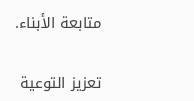متابعة الأبناء.

تعزيز التوعية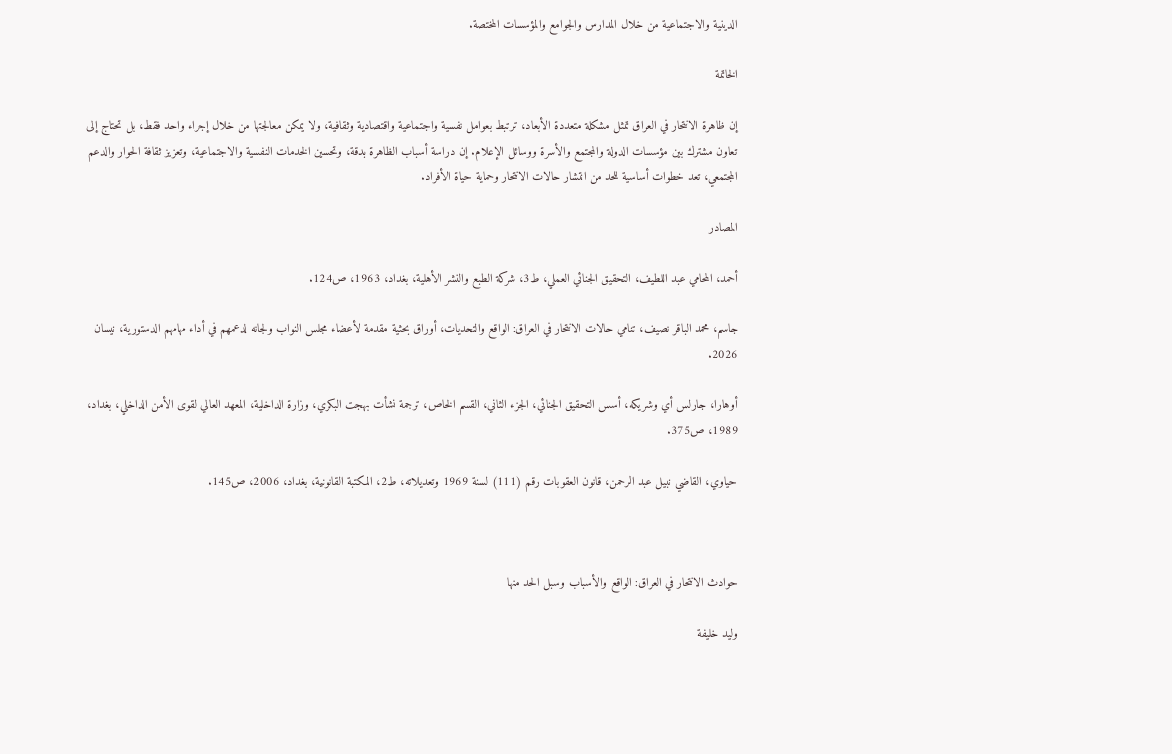الدينية والاجتماعية من خلال المدارس والجوامع والمؤسسات المختصة.

الخاتمة

إن ظاهرة الانتحار في العراق تمثل مشكلة متعددة الأبعاد، ترتبط بعوامل نفسية واجتماعية واقتصادية وثقافية، ولا يمكن معالجتها من خلال إجراء واحد فقط، بل تحتاج إلى تعاون مشترك بين مؤسسات الدولة والمجتمع والأسرة ووسائل الإعلام. إن دراسة أسباب الظاهرة بدقة، وتحسين الخدمات النفسية والاجتماعية، وتعزيز ثقافة الحوار والدعم المجتمعي، تعد خطوات أساسية للحد من انتشار حالات الانتحار وحماية حياة الأفراد.

المصادر

أحمد، المحامي عبد اللطيف، التحقيق الجنائي العملي، ط3، شركة الطبع والنشر الأهلية، بغداد، 1963، ص124.

جاسم، محمد الباقر نصيف، تنامي حالات الانتحار في العراق: الواقع والتحديات، أوراق بحثية مقدمة لأعضاء مجلس النواب ولجانه لدعمهم في أداء مهامهم الدستورية، نيسان 2026.

أوهارا، جارلس أي وشريكه، أسس التحقيق الجنائي، الجزء الثاني، القسم الخاص، ترجمة نشأت بهجت البكري، وزارة الداخلية، المعهد العالي لقوى الأمن الداخلي، بغداد، 1989، ص375.

حياوي، القاضي نبيل عبد الرحمن، قانون العقوبات رقم (111) لسنة 1969 وتعديلاته، ط2، المكتبة القانونية، بغداد، 2006، ص145.



حوادث الانتحار في العراق: الواقع والأسباب وسبل الحد منها

وليد خليفة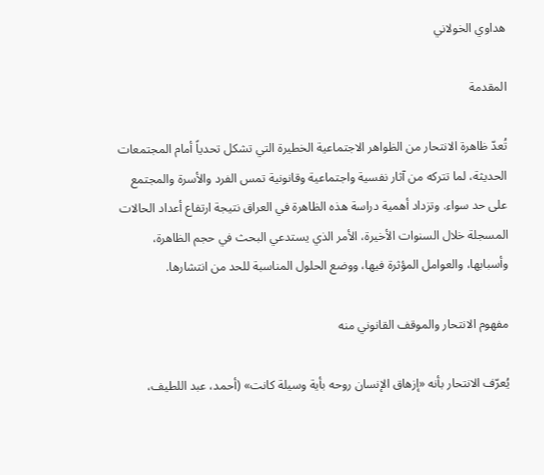هداوي الخولاني

المقدمة

تُعدّ ظاهرة الانتحار من الظواهر الاجتماعية الخطيرة التي تشكل تحدياً أمام المجتمعات الحديثة، لما تتركه من آثار نفسية واجتماعية وقانونية تمس الفرد والأسرة والمجتمع على حد سواء. وتزداد أهمية دراسة هذه الظاهرة في العراق نتيجة ارتفاع أعداد الحالات المسجلة خلال السنوات الأخيرة، الأمر الذي يستدعي البحث في حجم الظاهرة، وأسبابها، والعوامل المؤثرة فيها، ووضع الحلول المناسبة للحد من انتشارها.

مفهوم الانتحار والموقف القانوني منه

يُعرّف الانتحار بأنه «إزهاق الإنسان روحه بأية وسيلة كانت» (أحمد، عبد اللطيف،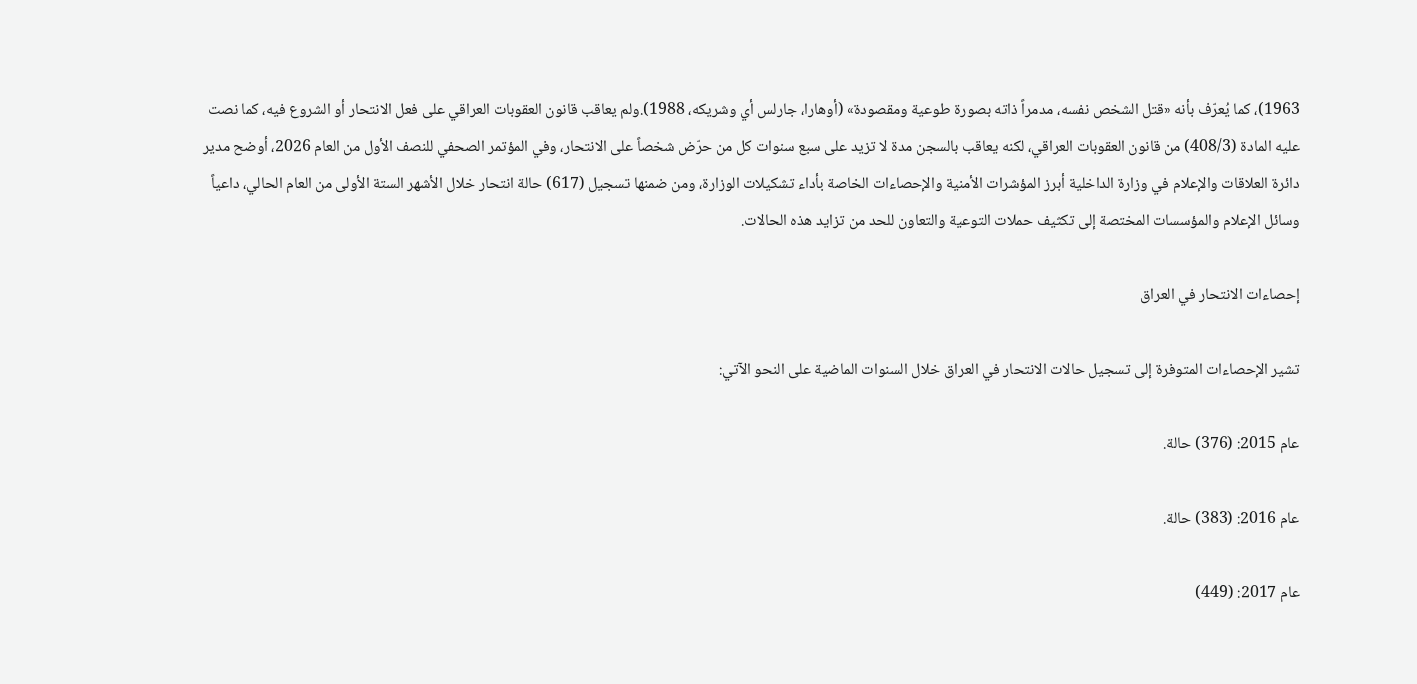1963)، كما يُعرّف بأنه «قتل الشخص نفسه، مدمراً ذاته بصورة طوعية ومقصودة» (أوهارا، جارلس أي وشريكه، 1988).ولم يعاقب قانون العقوبات العراقي على فعل الانتحار أو الشروع فيه، كما نصت عليه المادة (408/3) من قانون العقوبات العراقي، لكنه يعاقب بالسجن مدة لا تزيد على سبع سنوات كل من حرّض شخصاً على الانتحار، وفي المؤتمر الصحفي للنصف الأول من العام 2026، أوضح مدير دائرة العلاقات والإعلام في وزارة الداخلية أبرز المؤشرات الأمنية والإحصاءات الخاصة بأداء تشكيلات الوزارة، ومن ضمنها تسجيل (617) حالة انتحار خلال الأشهر الستة الأولى من العام الحالي، داعياً وسائل الإعلام والمؤسسات المختصة إلى تكثيف حملات التوعية والتعاون للحد من تزايد هذه الحالات.

إحصاءات الانتحار في العراق

تشير الإحصاءات المتوفرة إلى تسجيل حالات الانتحار في العراق خلال السنوات الماضية على النحو الآتي:

عام 2015: (376) حالة.

عام 2016: (383) حالة.

عام 2017: (449)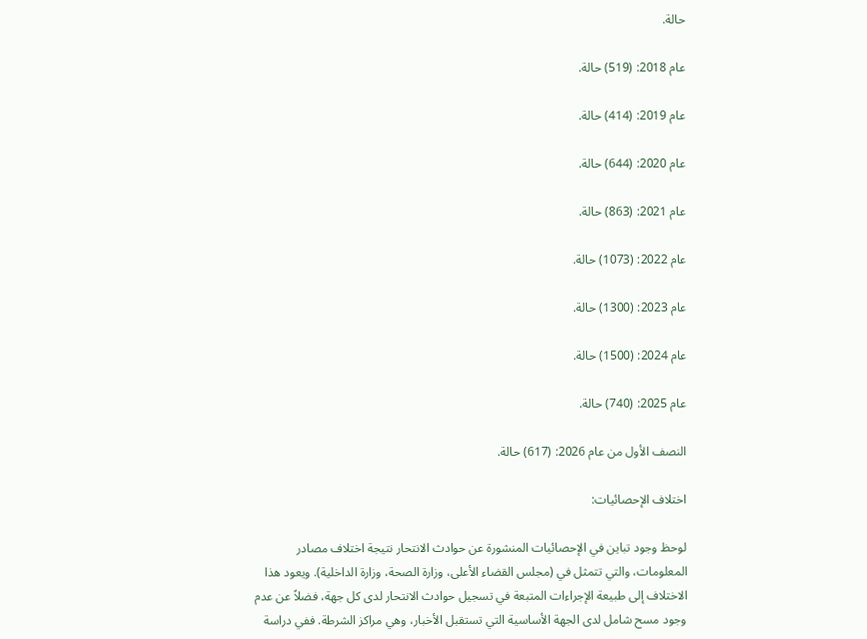حالة.

عام 2018: (519) حالة.

عام 2019: (414) حالة.

عام 2020: (644) حالة.

عام 2021: (863) حالة.

عام 2022: (1073) حالة.

عام 2023: (1300) حالة.

عام 2024: (1500) حالة.

عام 2025: (740) حالة.

النصف الأول من عام 2026: (617) حالة.

اختلاف الإحصائيات:

لوحظ وجود تباين في الإحصائيات المنشورة عن حوادث الانتحار نتيجة اختلاف مصادر المعلومات، والتي تتمثل في (مجلس القضاء الأعلى، وزارة الصحة، وزارة الداخلية). ويعود هذا الاختلاف إلى طبيعة الإجراءات المتبعة في تسجيل حوادث الانتحار لدى كل جهة، فضلاً عن عدم وجود مسح شامل لدى الجهة الأساسية التي تستقبل الأخبار، وهي مراكز الشرطة. ففي دراسة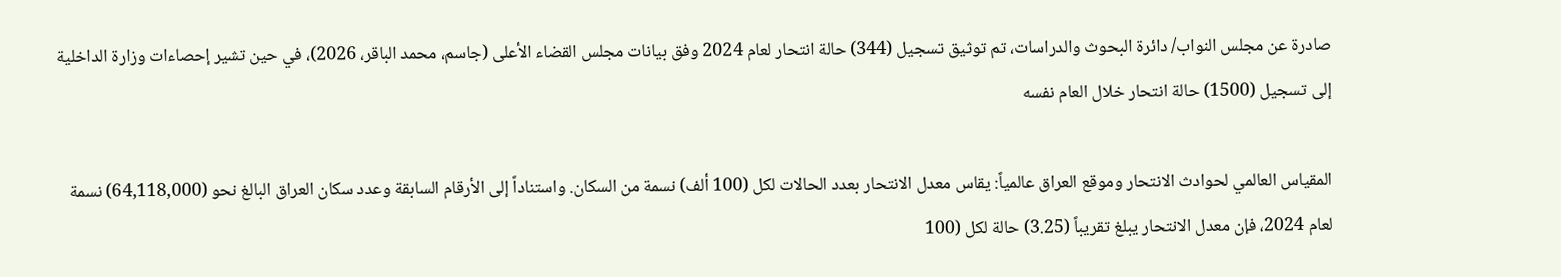صادرة عن مجلس النواب/ دائرة البحوث والدراسات، تم توثيق تسجيل (344) حالة انتحار لعام 2024 وفق بيانات مجلس القضاء الأعلى (جاسم، محمد الباقر، 2026)، في حين تشير إحصاءات وزارة الداخلية إلى تسجيل (1500) حالة انتحار خلال العام نفسه

المقياس العالمي لحوادث الانتحار وموقع العراق عالمياً: يقاس معدل الانتحار بعدد الحالات لكل (100 ألف) نسمة من السكان. واستناداً إلى الأرقام السابقة وعدد سكان العراق البالغ نحو (64,118,000) نسمة لعام 2024، فإن معدل الانتحار يبلغ تقريباً (3.25) حالة لكل (100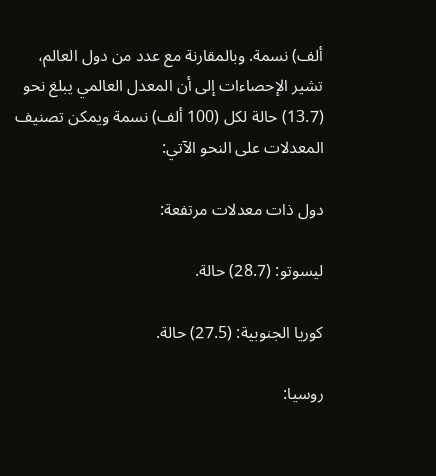ألف) نسمة. وبالمقارنة مع عدد من دول العالم، تشير الإحصاءات إلى أن المعدل العالمي يبلغ نحو (13.7) حالة لكل (100 ألف) نسمة ويمكن تصنيف المعدلات على النحو الآتي:

دول ذات معدلات مرتفعة:

ليسوتو: (28.7) حالة.

كوريا الجنوبية: (27.5) حالة.

روسيا: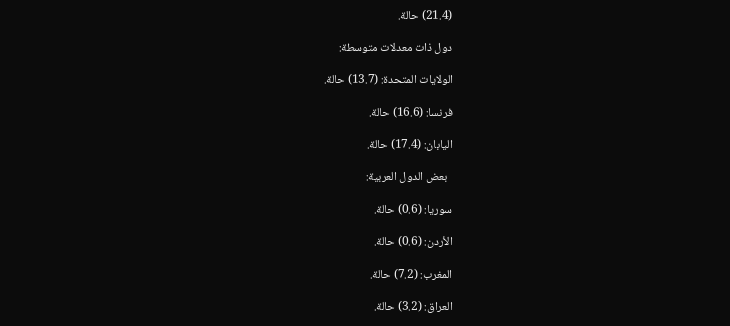(21.4) حالة.

دول ذات معدلات متوسطة:

الولايات المتحدة: (13.7) حالة.

فرنسا: (16.6) حالة.

اليابان: (17.4) حالة.

  بعض الدول العربية:

سوريا: (0.6) حالة.

الأردن: (0.6) حالة.

المغرب: (7.2) حالة.

العراق: (3.2) حالة.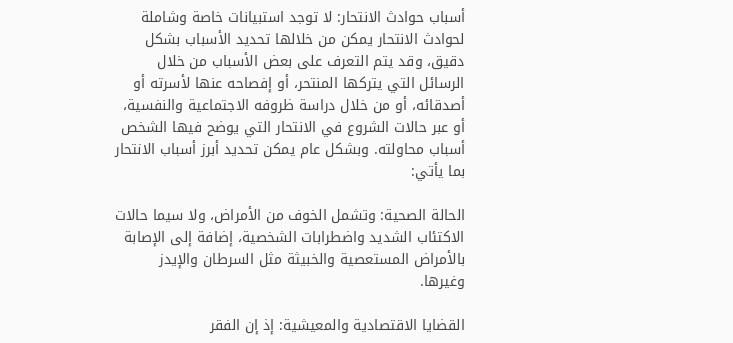أسباب حوادث الانتحار: لا توجد استبيانات خاصة وشاملة لحوادث الانتحار يمكن من خلالها تحديد الأسباب بشكل دقيق، وقد يتم التعرف على بعض الأسباب من خلال الرسائل التي يتركها المنتحر، أو إفصاحه عنها لأسرته أو أصدقائه، أو من خلال دراسة ظروفه الاجتماعية والنفسية، أو عبر حالات الشروع في الانتحار التي يوضح فيها الشخص أسباب محاولته. وبشكل عام يمكن تحديد أبرز أسباب الانتحار بما يأتي:

الحالة الصحية: وتشمل الخوف من الأمراض، ولا سيما حالات الاكتئاب الشديد واضطرابات الشخصية، إضافة إلى الإصابة بالأمراض المستعصية والخبيثة مثل السرطان والإيدز وغيرها.

القضايا الاقتصادية والمعيشية: إذ إن الفقر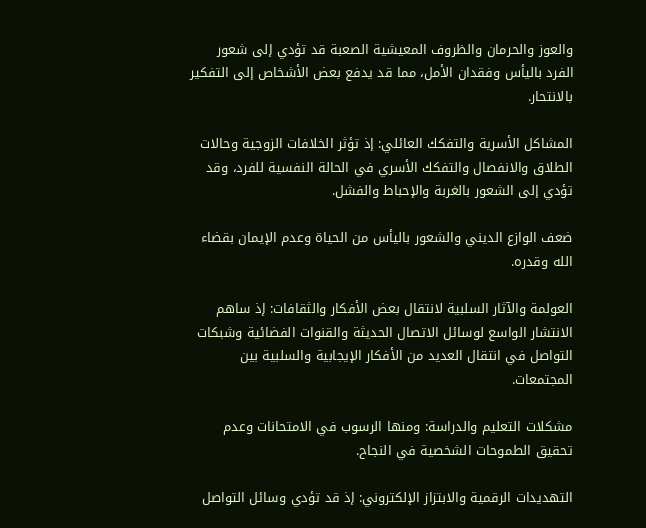والعوز والحرمان والظروف المعيشية الصعبة قد تؤدي إلى شعور الفرد باليأس وفقدان الأمل، مما قد يدفع بعض الأشخاص إلى التفكير بالانتحار.

المشاكل الأسرية والتفكك العائلي: إذ تؤثر الخلافات الزوجية وحالات الطلاق والانفصال والتفكك الأسري في الحالة النفسية للفرد، وقد تؤدي إلى الشعور بالغربة والإحباط والفشل.

ضعف الوازع الديني والشعور باليأس من الحياة وعدم الإيمان بقضاء الله وقدره.

العولمة والآثار السلبية لانتقال بعض الأفكار والثقافات: إذ ساهم الانتشار الواسع لوسائل الاتصال الحديثة والقنوات الفضائية وشبكات التواصل في انتقال العديد من الأفكار الإيجابية والسلبية بين المجتمعات.

مشكلات التعليم والدراسة: ومنها الرسوب في الامتحانات وعدم تحقيق الطموحات الشخصية في النجاح.

التهديدات الرقمية والابتزاز الإلكتروني: إذ قد تؤدي وسائل التواصل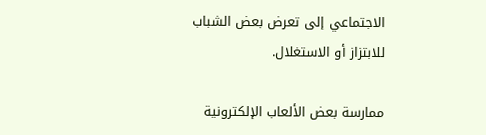الاجتماعي إلى تعرض بعض الشباب للابتزاز أو الاستغلال.

ممارسة بعض الألعاب الإلكترونية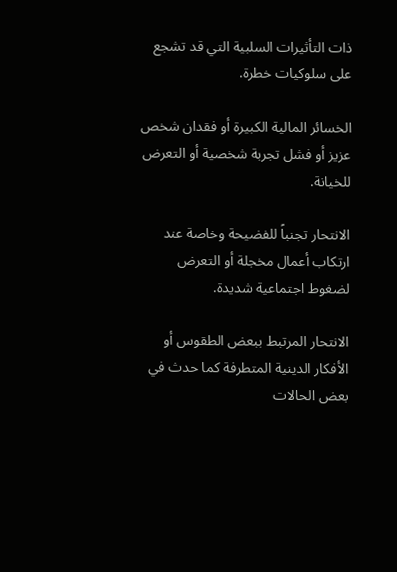ذات التأثيرات السلبية التي قد تشجع على سلوكيات خطرة.

الخسائر المالية الكبيرة أو فقدان شخص عزيز أو فشل تجربة شخصية أو التعرض للخيانة.

الانتحار تجنباً للفضيحة وخاصة عند ارتكاب أعمال مخجلة أو التعرض لضغوط اجتماعية شديدة.

الانتحار المرتبط ببعض الطقوس أو الأفكار الدينية المتطرفة كما حدث في بعض الحالات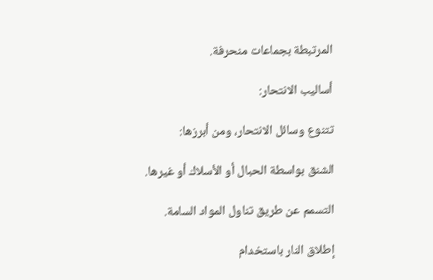المرتبطة بجماعات منحرفة.

أساليب الانتحار:

تتنوع وسائل الانتحار، ومن أبرزها:

الشنق بواسطة الحبال أو الأسلاك أو غيرها.

التسمم عن طريق تناول المواد السامة.

إطلاق النار باستخدام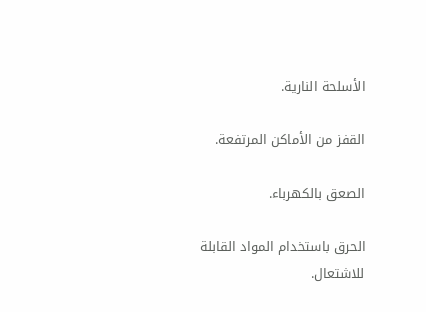الأسلحة النارية.

القفز من الأماكن المرتفعة.

الصعق بالكهرباء.

الحرق باستخدام المواد القابلة للاشتعال.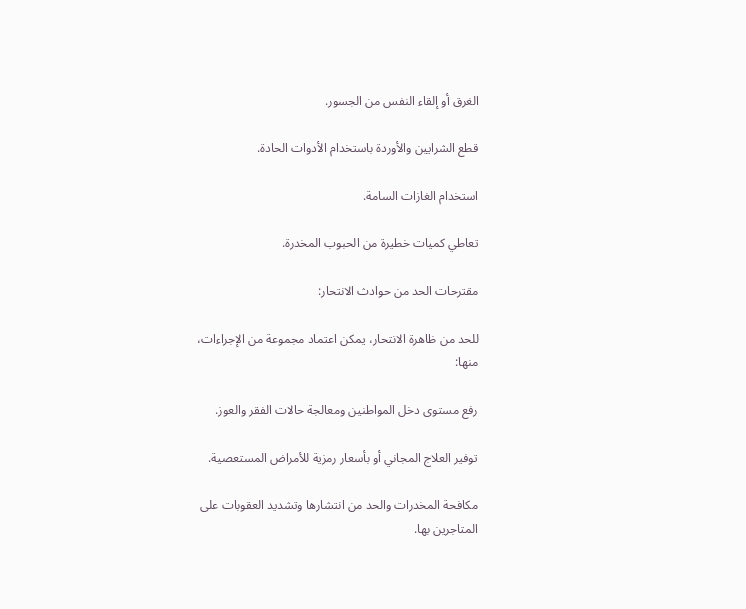الغرق أو إلقاء النفس من الجسور.

قطع الشرايين والأوردة باستخدام الأدوات الحادة.

استخدام الغازات السامة.

تعاطي كميات خطيرة من الحبوب المخدرة.

مقترحات الحد من حوادث الانتحار:

للحد من ظاهرة الانتحار، يمكن اعتماد مجموعة من الإجراءات، منها:

رفع مستوى دخل المواطنين ومعالجة حالات الفقر والعوز.

توفير العلاج المجاني أو بأسعار رمزية للأمراض المستعصية.

مكافحة المخدرات والحد من انتشارها وتشديد العقوبات على المتاجرين بها.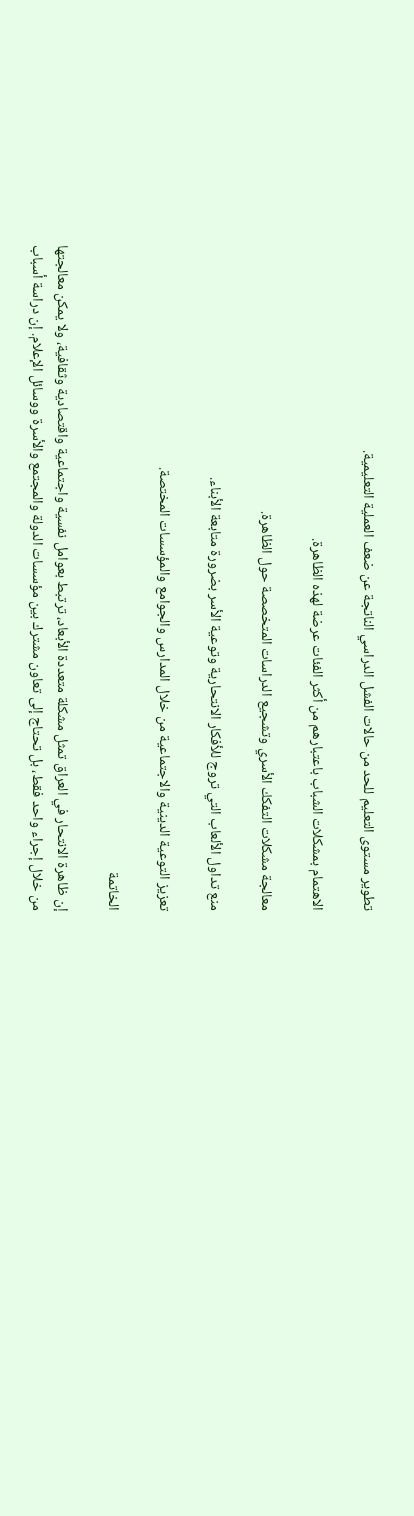تطوير مستوى التعليم للحد من حالات الفشل الدراسي الناتجة عن ضعف العملية التعليمية.

الاهتمام بمشكلات الشباب باعتبارهم من أكثر الفئات عرضة لهذه الظاهرة.

معالجة مشكلات التفكك الأسري وتشجيع الدراسات المتخصصة حول الظاهرة.

منع تداول الألعاب التي تروج للأفكار الانتحارية وتوعية الأسر بضرورة متابعة الأبناء.

تعزيز التوعية الدينية والاجتماعية من خلال المدارس والجوامع والمؤسسات المختصة.

الخاتمة

إن ظاهرة الانتحار في العراق تمثل مشكلة متعددة الأبعاد، ترتبط بعوامل نفسية واجتماعية واقتصادية وثقافية، ولا يمكن معالجتها من خلال إجراء واحد فقط، بل تحتاج إلى تعاون مشترك بين مؤسسات الدولة والمجتمع والأسرة ووسائل الإعلام. إن دراسة أسباب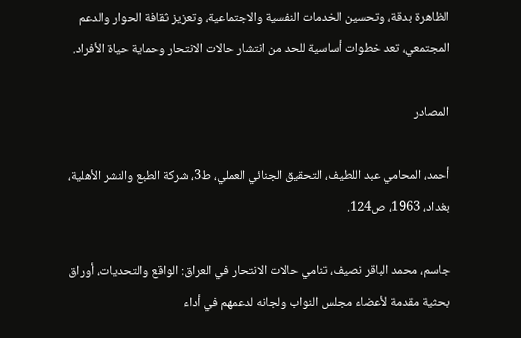الظاهرة بدقة، وتحسين الخدمات النفسية والاجتماعية، وتعزيز ثقافة الحوار والدعم المجتمعي، تعد خطوات أساسية للحد من انتشار حالات الانتحار وحماية حياة الأفراد.

المصادر

أحمد، المحامي عبد اللطيف، التحقيق الجنائي العملي، ط3، شركة الطبع والنشر الأهلية، بغداد، 1963، ص124.

جاسم، محمد الباقر نصيف، تنامي حالات الانتحار في العراق: الواقع والتحديات، أوراق بحثية مقدمة لأعضاء مجلس النواب ولجانه لدعمهم في أداء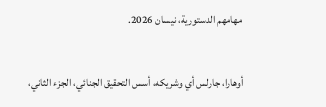مهامهم الدستورية، نيسان 2026.

أوهارا، جارلس أي وشريكه، أسس التحقيق الجنائي، الجزء الثاني،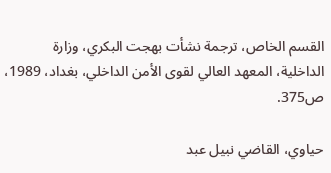القسم الخاص، ترجمة نشأت بهجت البكري، وزارة الداخلية، المعهد العالي لقوى الأمن الداخلي، بغداد، 1989، ص375.

حياوي، القاضي نبيل عبد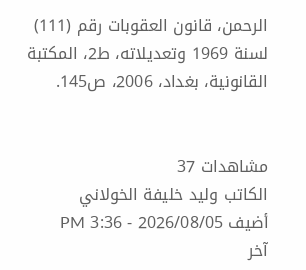الرحمن، قانون العقوبات رقم (111) لسنة 1969 وتعديلاته، ط2، المكتبة القانونية، بغداد، 2006، ص145.


مشاهدات 37
الكاتب وليد خليفة الخولاني
أضيف 2026/08/05 - 3:36 PM
آخر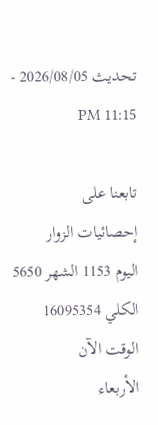تحديث 2026/08/05 - 11:15 PM

تابعنا على
إحصائيات الزوار
اليوم 1153 الشهر 5650 الكلي 16095354
الوقت الآن
الأربعاء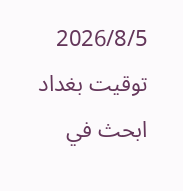2026/8/5 توقيت بغداد
ابحث في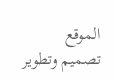الموقع
تصميم وتطوير